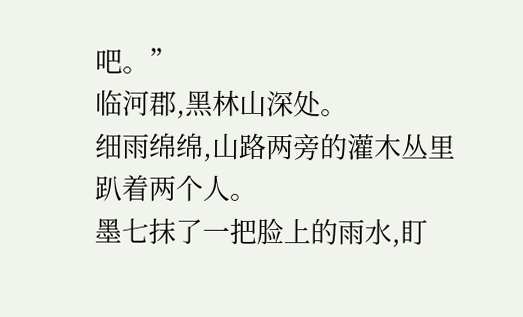吧。”
临河郡,黑林山深处。
细雨绵绵,山路两旁的灌木丛里趴着两个人。
墨七抹了一把脸上的雨水,盯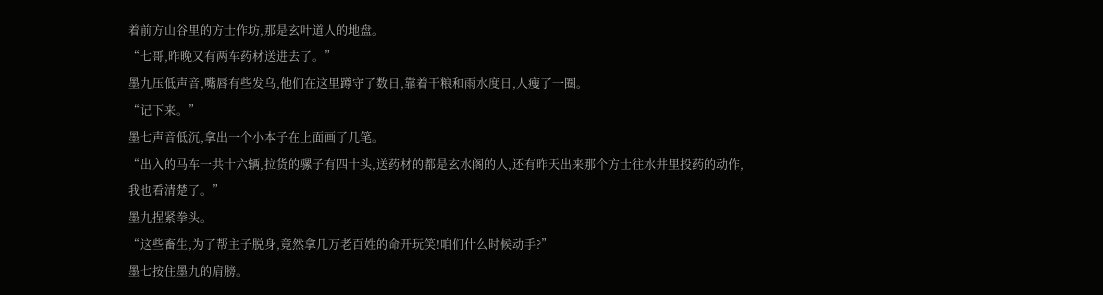着前方山谷里的方士作坊,那是玄叶道人的地盘。
“七哥,昨晚又有两车药材送进去了。”
墨九压低声音,嘴唇有些发乌,他们在这里蹲守了数日,靠着干粮和雨水度日,人瘦了一圈。
“记下来。”
墨七声音低沉,拿出一个小本子在上面画了几笔。
“出入的马车一共十六辆,拉货的骡子有四十头,送药材的都是玄水阁的人,还有昨天出来那个方士往水井里投药的动作,我也看清楚了。”
墨九捏紧拳头。
“这些畜生,为了帮主子脱身,竟然拿几万老百姓的命开玩笑!咱们什么时候动手?”
墨七按住墨九的肩膀。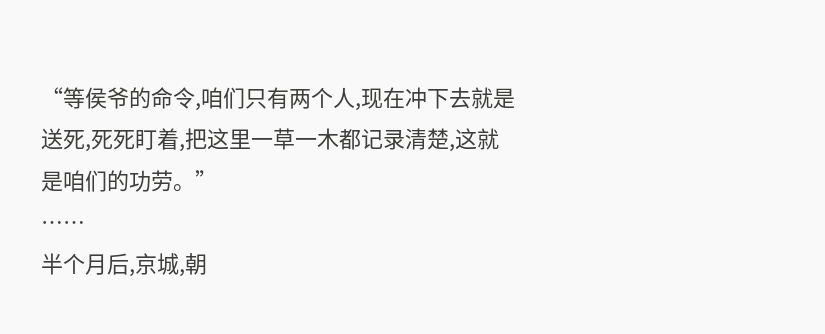“等侯爷的命令,咱们只有两个人,现在冲下去就是送死,死死盯着,把这里一草一木都记录清楚,这就是咱们的功劳。”
……
半个月后,京城,朝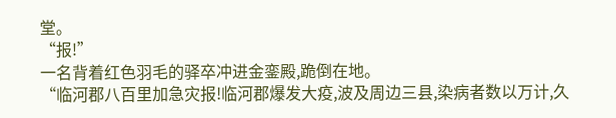堂。
“报!”
一名背着红色羽毛的驿卒冲进金銮殿,跪倒在地。
“临河郡八百里加急灾报!临河郡爆发大疫,波及周边三县,染病者数以万计,久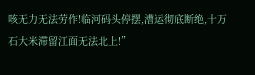咳无力无法劳作!临河码头停摆,漕运彻底断绝,十万石大米滞留江面无法北上!”